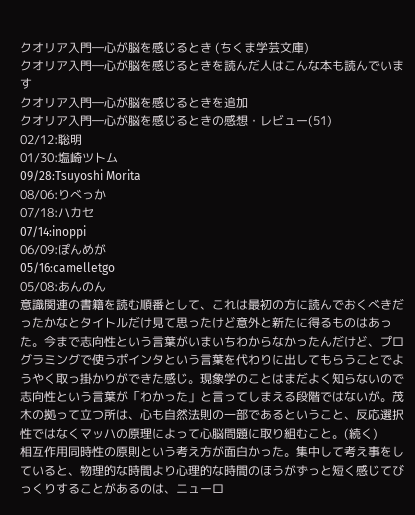クオリア入門―心が脳を感じるとき (ちくま学芸文庫)
クオリア入門―心が脳を感じるときを読んだ人はこんな本も読んでいます
クオリア入門―心が脳を感じるときを追加
クオリア入門―心が脳を感じるときの感想・レビュー(51)
02/12:聡明
01/30:塩崎ツトム
09/28:Tsuyoshi Morita
08/06:りべっか
07/18:ハカセ
07/14:inoppi
06/09:ぽんめが
05/16:camelletgo
05/08:あんのん
意識関連の書籍を読む順番として、これは最初の方に読んでおくべきだったかなとタイトルだけ見て思ったけど意外と新たに得るものはあった。今まで志向性という言葉がいまいちわからなかったんだけど、プログラミングで使うポインタという言葉を代わりに出してもらうことでようやく取っ掛かりができた感じ。現象学のことはまだよく知らないので志向性という言葉が「わかった」と言ってしまえる段階ではないが。茂木の拠って立つ所は、心も自然法則の一部であるということ、反応選択性ではなくマッハの原理によって心脳問題に取り組むこと。(続く)
相互作用同時性の原則という考え方が面白かった。集中して考え事をしていると、物理的な時間より心理的な時間のほうがずっと短く感じてびっくりすることがあるのは、ニューロ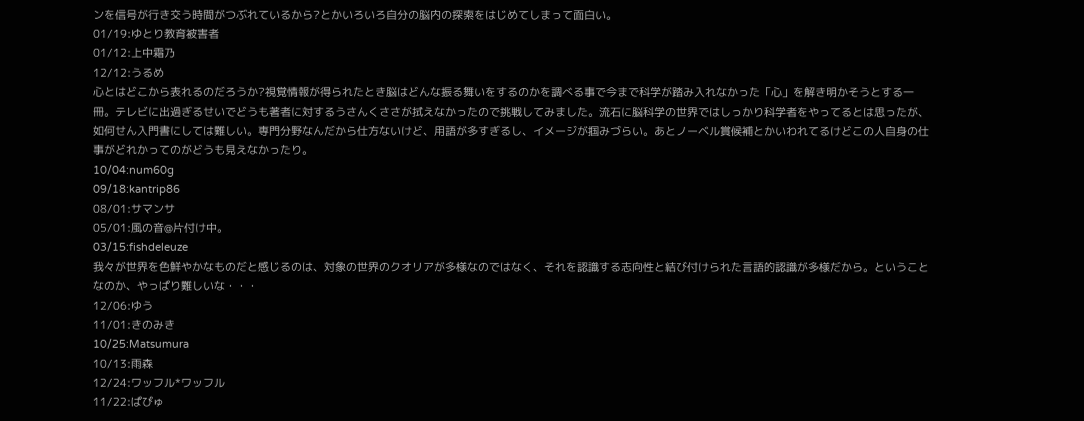ンを信号が行き交う時間がつぶれているから?とかいろいろ自分の脳内の探索をはじめてしまって面白い。
01/19:ゆとり教育被害者
01/12:上中霜乃
12/12:うるめ
心とはどこから表れるのだろうか?視覚情報が得られたとき脳はどんな振る舞いをするのかを調べる事で今まで科学が踏み入れなかった「心」を解き明かそうとする一冊。テレビに出過ぎるせいでどうも著者に対するうさんくささが拭えなかったので挑戦してみました。流石に脳科学の世界ではしっかり科学者をやってるとは思ったが、如何せん入門書にしては難しい。専門分野なんだから仕方ないけど、用語が多すぎるし、イメージが掴みづらい。あとノーベル賞候補とかいわれてるけどこの人自身の仕事がどれかってのがどうも見えなかったり。
10/04:num60g
09/18:kantrip86
08/01:サマンサ
05/01:風の音@片付け中。
03/15:fishdeleuze
我々が世界を色鮮やかなものだと感じるのは、対象の世界のクオリアが多様なのではなく、それを認識する志向性と結び付けられた言語的認識が多様だから。ということなのか、やっぱり難しいな・・・
12/06:ゆう
11/01:きのみき
10/25:Matsumura
10/13:雨森
12/24:ワッフル*ワッフル
11/22:ぱぴゅ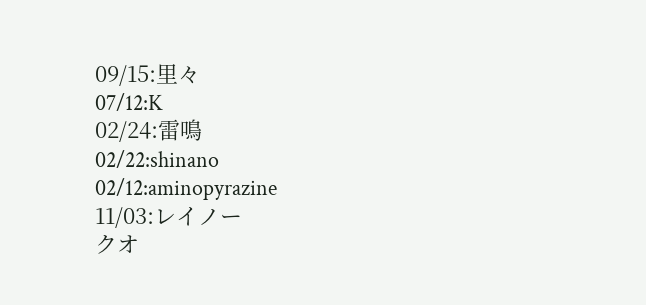09/15:里々
07/12:K
02/24:雷鳴
02/22:shinano
02/12:aminopyrazine
11/03:レイノー
クオ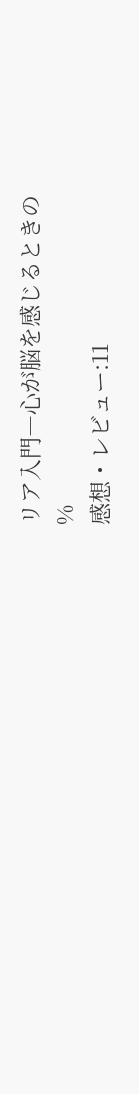リア入門―心が脳を感じるときの
%
感想・レビュー:11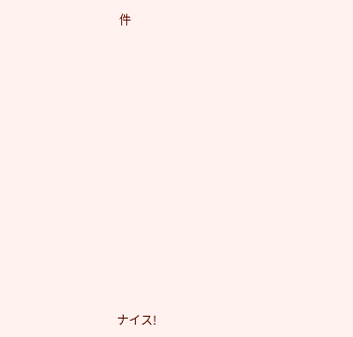件














ナイス!